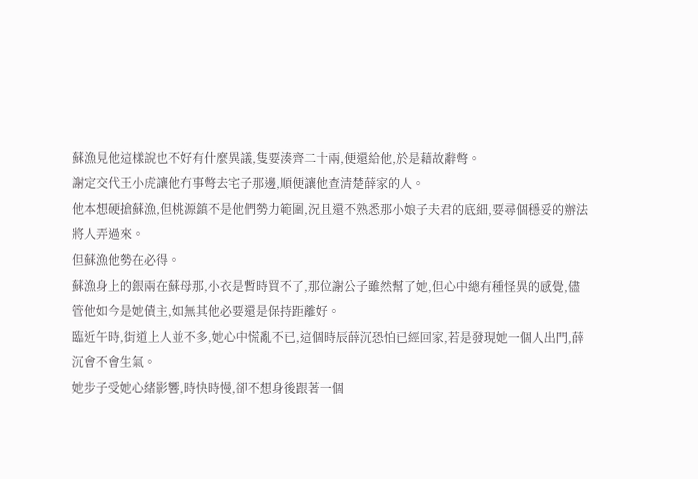蘇漁見他這樣說也不好有什麼異議,隻要湊齊二十兩,便還給他,於是藉故辭彆。
謝定交代王小虎讓他冇事彆去宅子那邊,順便讓他查清楚薛家的人。
他本想硬搶蘇漁,但桃源鎮不是他們勢力範圍,況且還不熟悉那小娘子夫君的底細,要尋個穩妥的辦法將人弄過來。
但蘇漁他勢在必得。
蘇漁身上的銀兩在蘇母那,小衣是暫時買不了,那位謝公子雖然幫了她,但心中總有種怪異的感覺,儘管他如今是她債主,如無其他必要還是保持距離好。
臨近午時,街道上人並不多,她心中慌亂不已,這個時辰薛沉恐怕已經回家,若是發現她一個人出門,薛沉會不會生氣。
她步子受她心緒影響,時快時慢,卻不想身後跟著一個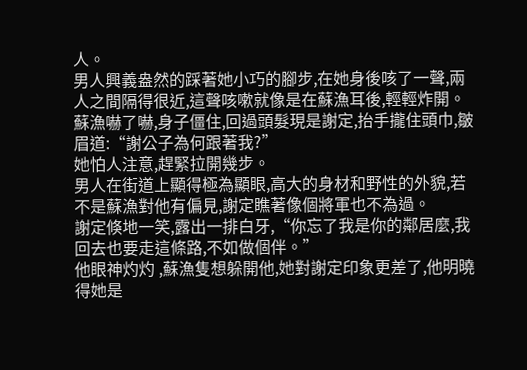人。
男人興義盎然的踩著她小巧的腳步,在她身後咳了一聲,兩人之間隔得很近,這聲咳嗽就像是在蘇漁耳後,輕輕炸開。
蘇漁嚇了嚇,身子僵住,回過頭髮現是謝定,抬手攏住頭巾,皺眉道:“謝公子為何跟著我?”
她怕人注意,趕緊拉開幾步。
男人在街道上顯得極為顯眼,高大的身材和野性的外貌,若不是蘇漁對他有偏見,謝定瞧著像個將軍也不為過。
謝定倏地一笑,露出一排白牙,“你忘了我是你的鄰居麼,我回去也要走這條路,不如做個伴。”
他眼神灼灼 ,蘇漁隻想躲開他,她對謝定印象更差了,他明曉得她是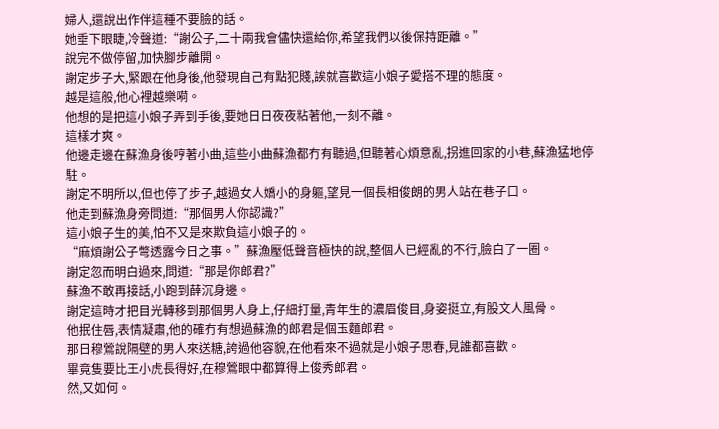婦人,還說出作伴這種不要臉的話。
她垂下眼睫,冷聲道:“謝公子,二十兩我會儘快還給你,希望我們以後保持距離。”
說完不做停留,加快腳步離開。
謝定步子大,緊跟在他身後,他發現自己有點犯賤,誒就喜歡這小娘子愛搭不理的態度。
越是這般,他心裡越樂嗬。
他想的是把這小娘子弄到手後,要她日日夜夜粘著他,一刻不離。
這樣才爽。
他邊走邊在蘇漁身後哼著小曲,這些小曲蘇漁都冇有聽過,但聽著心煩意亂,拐進回家的小巷,蘇漁猛地停駐。
謝定不明所以,但也停了步子,越過女人嬌小的身軀,望見一個長相俊朗的男人站在巷子口。
他走到蘇漁身旁問道:“那個男人你認識?”
這小娘子生的美,怕不又是來欺負這小娘子的。
“麻煩謝公子彆透露今日之事。”蘇漁壓低聲音極快的說,整個人已經亂的不行,臉白了一圈。
謝定忽而明白過來,問道:“那是你郎君?”
蘇漁不敢再接話,小跑到薛沉身邊。
謝定這時才把目光轉移到那個男人身上,仔細打量,青年生的濃眉俊目,身姿挺立,有股文人風骨。
他抿住唇,表情凝肅,他的確冇有想過蘇漁的郎君是個玉麵郎君。
那日穆鶯說隔壁的男人來送糖,誇過他容貌,在他看來不過就是小娘子思春,見誰都喜歡。
畢竟隻要比王小虎長得好,在穆鶯眼中都算得上俊秀郎君。
然,又如何。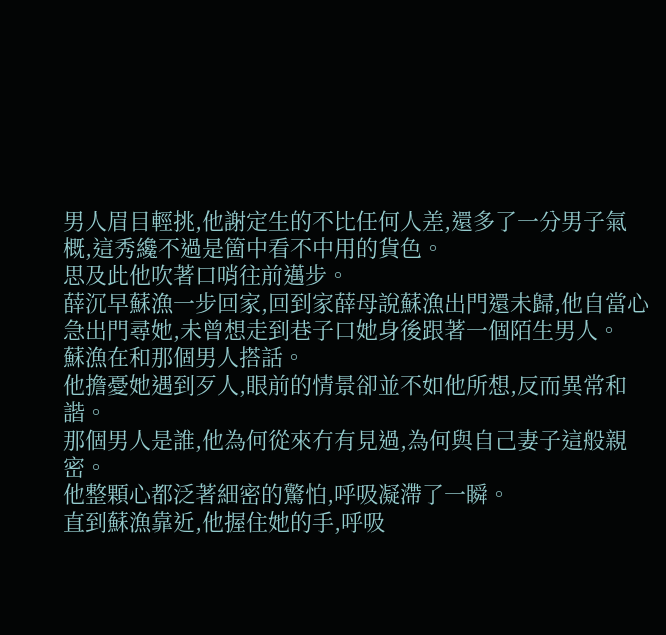男人眉目輕挑,他謝定生的不比任何人差,還多了一分男子氣概,這秀纔不過是箇中看不中用的貨色。
思及此他吹著口哨往前邁步。
薛沉早蘇漁一步回家,回到家薛母說蘇漁出門還未歸,他自當心急出門尋她,未曾想走到巷子口她身後跟著一個陌生男人。
蘇漁在和那個男人搭話。
他擔憂她遇到歹人,眼前的情景卻並不如他所想,反而異常和諧。
那個男人是誰,他為何從來冇有見過,為何與自己妻子這般親密。
他整顆心都泛著細密的驚怕,呼吸凝滯了一瞬。
直到蘇漁靠近,他握住她的手,呼吸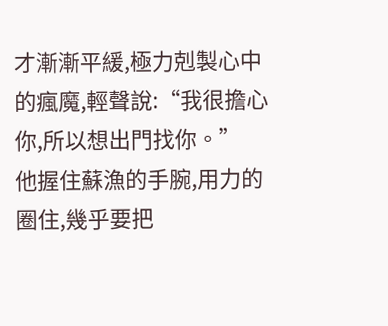才漸漸平緩,極力剋製心中的瘋魔,輕聲說:“我很擔心你,所以想出門找你。”
他握住蘇漁的手腕,用力的圈住,幾乎要把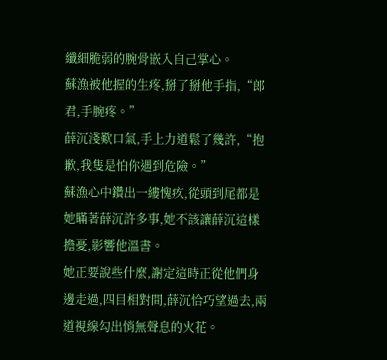纖細脆弱的腕骨嵌入自己掌心。
蘇漁被他握的生疼,掰了掰他手指,“郎君,手腕疼。”
薛沉淺歎口氣,手上力道鬆了幾許,“抱歉,我隻是怕你遇到危險。”
蘇漁心中鑽出一縷愧疚,從頭到尾都是她瞞著薛沉許多事,她不該讓薛沉這樣擔憂,影響他溫書。
她正要說些什麼,謝定這時正從他們身邊走過,四目相對間,薛沉恰巧望過去,兩道視線勾出悄無聲息的火花。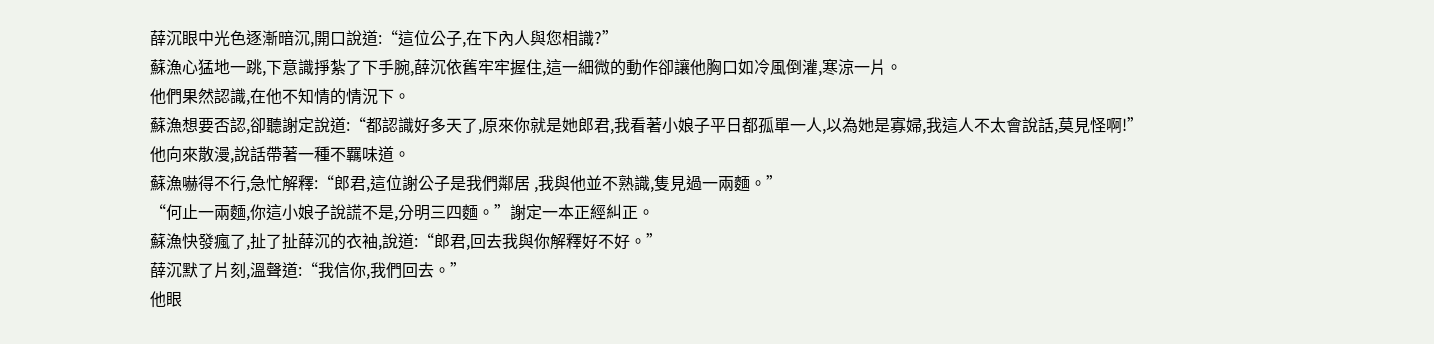薛沉眼中光色逐漸暗沉,開口說道:“這位公子,在下內人與您相識?”
蘇漁心猛地一跳,下意識掙紮了下手腕,薛沉依舊牢牢握住,這一細微的動作卻讓他胸口如冷風倒灌,寒涼一片。
他們果然認識,在他不知情的情況下。
蘇漁想要否認,卻聽謝定說道:“都認識好多天了,原來你就是她郎君,我看著小娘子平日都孤單一人,以為她是寡婦,我這人不太會說話,莫見怪啊!”
他向來散漫,說話帶著一種不羈味道。
蘇漁嚇得不行,急忙解釋:“郎君,這位謝公子是我們鄰居 ,我與他並不熟識,隻見過一兩麵。”
“何止一兩麵,你這小娘子說謊不是,分明三四麵。”謝定一本正經糾正。
蘇漁快發瘋了,扯了扯薛沉的衣袖,說道:“郎君,回去我與你解釋好不好。”
薛沉默了片刻,溫聲道:“我信你,我們回去。”
他眼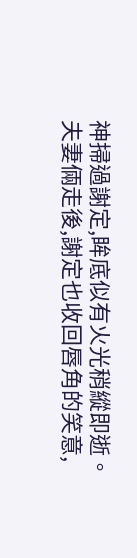神掃過謝定,眸底似有火光稍縱即逝。
夫妻倆走後,謝定也收回唇角的笑意,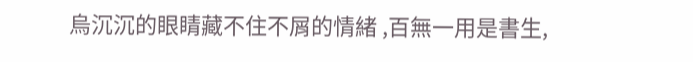烏沉沉的眼睛藏不住不屑的情緒 ,百無一用是書生,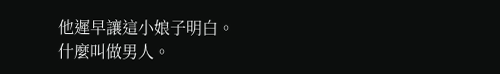他遲早讓這小娘子明白。
什麼叫做男人。